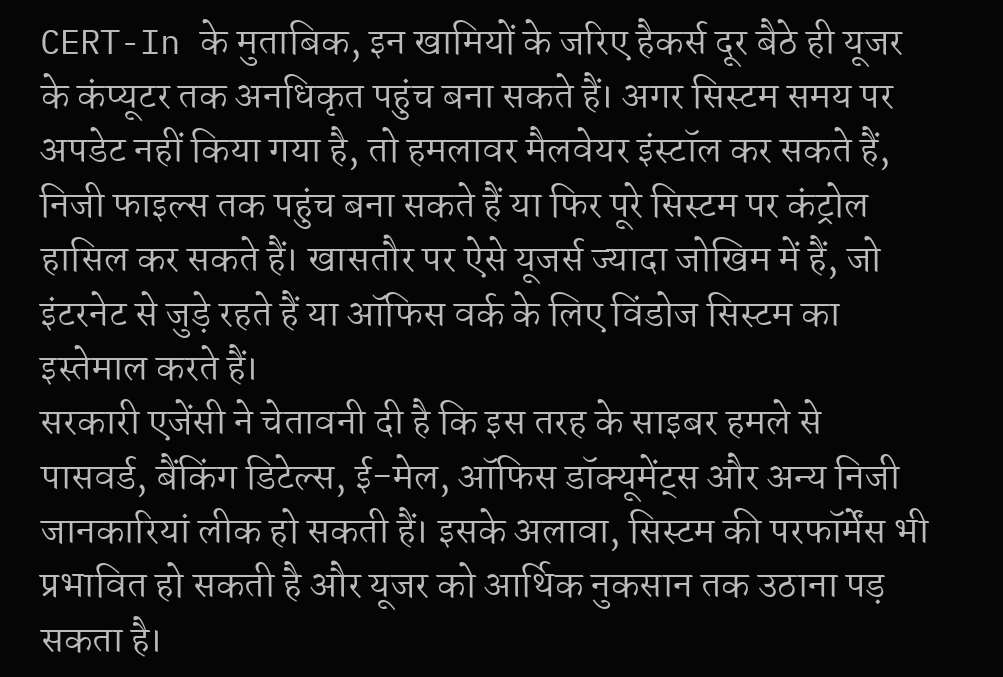CERT-In के मुताबिक, इन खामियों के जरिए हैकर्स दूर बैठे ही यूजर के कंप्यूटर तक अनधिकृत पहुंच बना सकते हैं। अगर सिस्टम समय पर अपडेट नहीं किया गया है, तो हमलावर मैलवेयर इंस्टॉल कर सकते हैं, निजी फाइल्स तक पहुंच बना सकते हैं या फिर पूरे सिस्टम पर कंट्रोल हासिल कर सकते हैं। खासतौर पर ऐसे यूजर्स ज्यादा जोखिम में हैं, जो इंटरनेट से जुड़े रहते हैं या ऑफिस वर्क के लिए विंडोज सिस्टम का इस्तेमाल करते हैं।
सरकारी एजेंसी ने चेतावनी दी है कि इस तरह के साइबर हमले से पासवर्ड, बैंकिंग डिटेल्स, ई-मेल, ऑफिस डॉक्यूमेंट्स और अन्य निजी जानकारियां लीक हो सकती हैं। इसके अलावा, सिस्टम की परफॉर्मेंस भी प्रभावित हो सकती है और यूजर को आर्थिक नुकसान तक उठाना पड़ सकता है।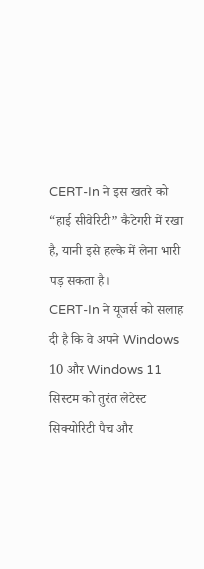CERT-In ने इस खतरे को “हाई सीवेरिटी” कैटेगरी में रखा है, यानी इसे हल्के में लेना भारी पड़ सकता है।
CERT-In ने यूजर्स को सलाह दी है कि वे अपने Windows 10 और Windows 11 सिस्टम को तुरंत लेटेस्ट सिक्योरिटी पैच और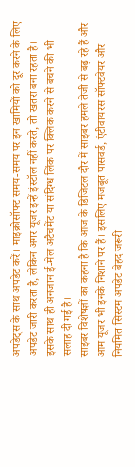अपडेट्स के साथ अपडेट करें। माइक्रोसॉफ्ट समय-समय पर इन खामियों को दूर करने के लिए अपडेट जारी करता है, लेकिन अगर यूजर इन्हें इंस्टॉल नहीं करते, तो खतरा बना रहता है। इसके साथ ही अनजान ई-मेल अटैचमेंट या संदिग्ध लिंक पर क्लिक करने से बचने की भी सलाह दी गई है।
साइबर विशेषज्ञों का कहना है कि आज के डिजिटल दौर में साइबर हमले तेजी से बढ़ रहे हैं और आम यूजर भी इनके निशाने पर हैं। इसलिए मजबूत पासवर्ड, एंटीवायरस सॉफ्टवेयर और नियमित सिस्टम अपडेट बेहद जरूरी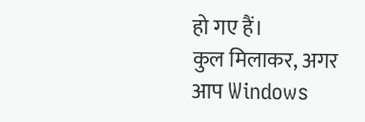हो गए हैं।
कुल मिलाकर, अगर आप Windows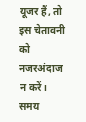यूजर हैं, तो इस चेतावनी को नजरअंदाज न करें। समय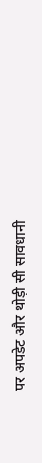पर अपडेट और थोड़ी सी सावधानी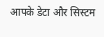आपके डेटा और सिस्टम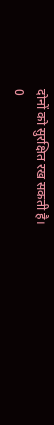दोनों को सुरक्षित रख सकती है।
0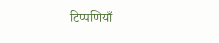टिप्पणियाँ